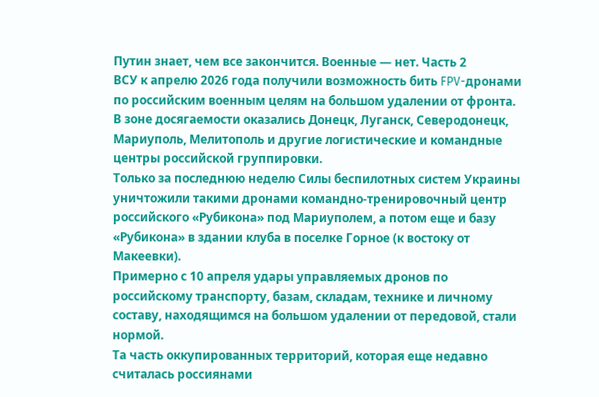Путин знает, чем все закончится. Военные — нет. Часть 2
ВСУ к апрелю 2026 года получили возможность бить FPV-дронами по российским военным целям на большом удалении от фронта. В зоне досягаемости оказались Донецк, Луганск, Северодонецк, Мариуполь, Мелитополь и другие логистические и командные центры российской группировки.
Только за последнюю неделю Силы беспилотных систем Украины уничтожили такими дронами командно-тренировочный центр российского «Рубикона» под Мариуполем, а потом еще и базу «Рубикона» в здании клуба в поселке Горное (к востоку от Макеевки).
Примерно с 10 апреля удары управляемых дронов по российскому транспорту, базам, складам, технике и личному составу, находящимся на большом удалении от передовой, стали нормой.
Та часть оккупированных территорий, которая еще недавно считалась россиянами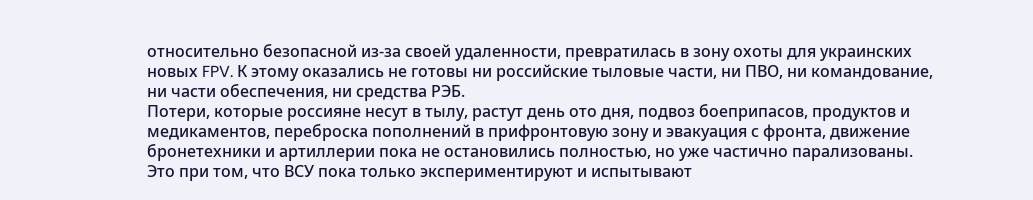относительно безопасной из-за своей удаленности, превратилась в зону охоты для украинских новых FPV. К этому оказались не готовы ни российские тыловые части, ни ПВО, ни командование, ни части обеспечения, ни средства РЭБ.
Потери, которые россияне несут в тылу, растут день ото дня, подвоз боеприпасов, продуктов и медикаментов, переброска пополнений в прифронтовую зону и эвакуация с фронта, движение бронетехники и артиллерии пока не остановились полностью, но уже частично парализованы. Это при том, что ВСУ пока только экспериментируют и испытывают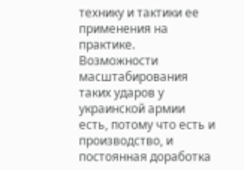технику и тактики ее применения на практике. Возможности масштабирования таких ударов у украинской армии есть, потому что есть и производство, и постоянная доработка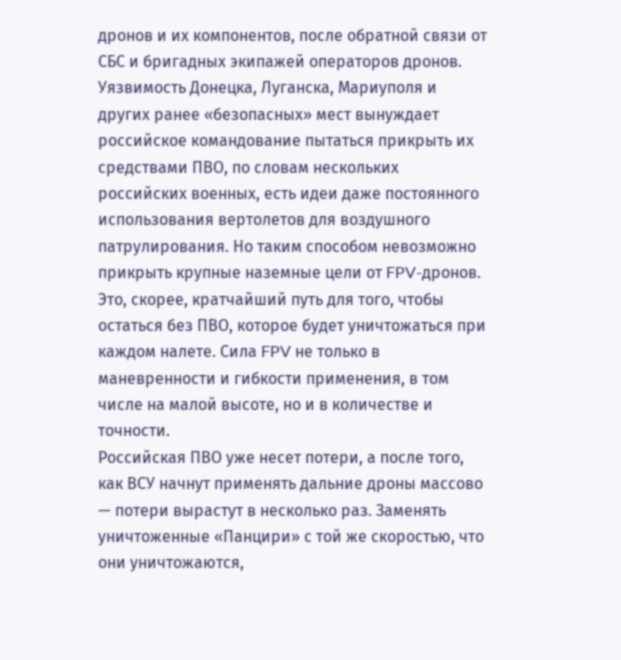дронов и их компонентов, после обратной связи от СБС и бригадных экипажей операторов дронов.
Уязвимость Донецка, Луганска, Мариуполя и других ранее «безопасных» мест вынуждает российское командование пытаться прикрыть их средствами ПВО, по словам нескольких российских военных, есть идеи даже постоянного использования вертолетов для воздушного патрулирования. Но таким способом невозможно прикрыть крупные наземные цели от FPV-дронов. Это, скорее, кратчайший путь для того, чтобы остаться без ПВО, которое будет уничтожаться при каждом налете. Сила FPV не только в маневренности и гибкости применения, в том числе на малой высоте, но и в количестве и точности.
Российская ПВО уже несет потери, а после того, как ВСУ начнут применять дальние дроны массово — потери вырастут в несколько раз. Заменять уничтоженные «Панцири» с той же скоростью, что они уничтожаются,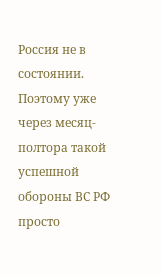Россия не в состоянии. Поэтому уже через месяц-полтора такой успешной обороны ВС РФ просто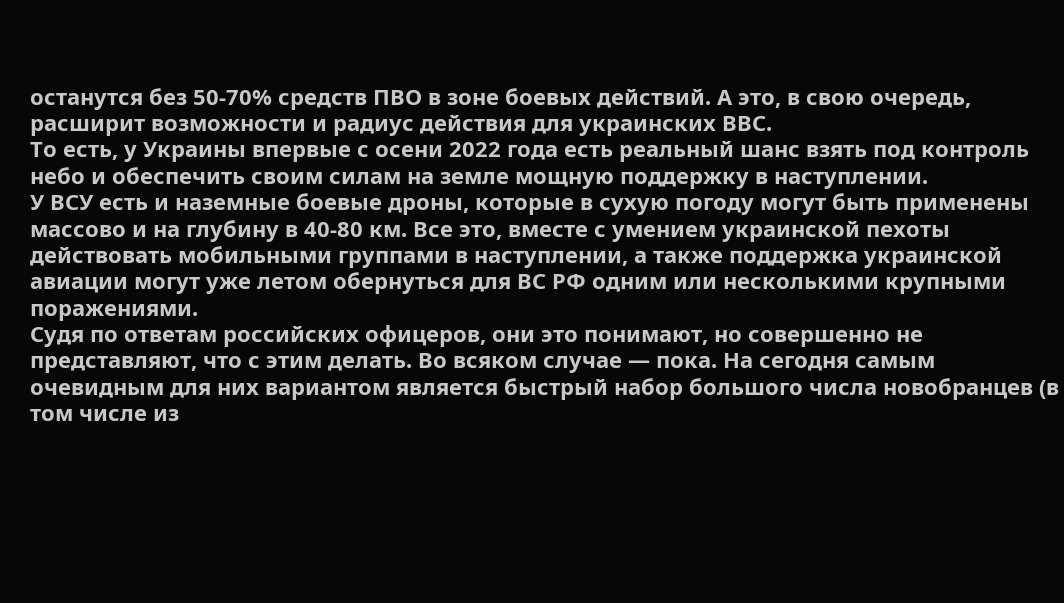останутся без 50-70% средств ПВО в зоне боевых действий. А это, в свою очередь, расширит возможности и радиус действия для украинских ВВС.
То есть, у Украины впервые с осени 2022 года есть реальный шанс взять под контроль небо и обеспечить своим силам на земле мощную поддержку в наступлении.
У ВСУ есть и наземные боевые дроны, которые в сухую погоду могут быть применены массово и на глубину в 40-80 км. Все это, вместе с умением украинской пехоты действовать мобильными группами в наступлении, а также поддержка украинской авиации могут уже летом обернуться для ВС РФ одним или несколькими крупными поражениями.
Судя по ответам российских офицеров, они это понимают, но совершенно не представляют, что с этим делать. Во всяком случае — пока. На сегодня самым очевидным для них вариантом является быстрый набор большого числа новобранцев (в том числе из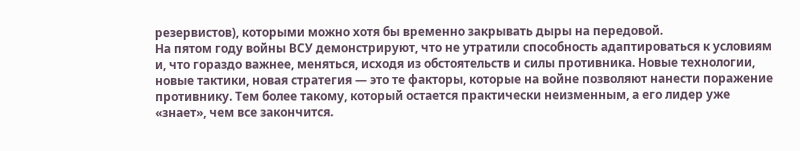резервистов), которыми можно хотя бы временно закрывать дыры на передовой.
На пятом году войны ВСУ демонстрируют, что не утратили способность адаптироваться к условиям и, что гораздо важнее, меняться, исходя из обстоятельств и силы противника. Новые технологии, новые тактики, новая стратегия — это те факторы, которые на войне позволяют нанести поражение противнику. Тем более такому, который остается практически неизменным, а его лидер уже «знает», чем все закончится.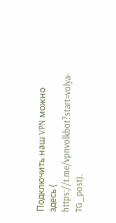Подключить наш VPN можно здесь (
https://t.me/vpnvolkbot?start=volya-TG_post).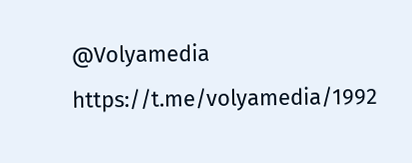@Volyamedia
https://t.me/volyamedia/1992